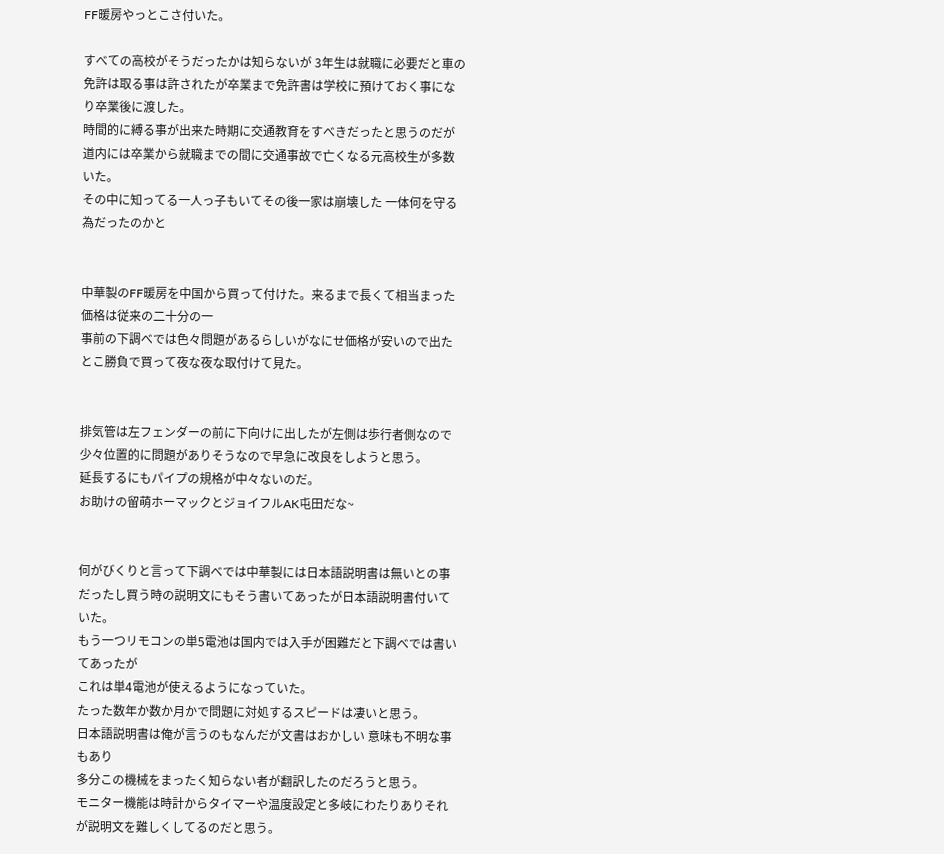FF暖房やっとこさ付いた。

すべての高校がそうだったかは知らないが 3年生は就職に必要だと車の免許は取る事は許されたが卒業まで免許書は学校に預けておく事になり卒業後に渡した。
時間的に縛る事が出来た時期に交通教育をすべきだったと思うのだが
道内には卒業から就職までの間に交通事故で亡くなる元高校生が多数いた。
その中に知ってる一人っ子もいてその後一家は崩壊した 一体何を守る為だったのかと


中華製のFF暖房を中国から買って付けた。来るまで長くて相当まった価格は従来の二十分の一
事前の下調べでは色々問題があるらしいがなにせ価格が安いので出たとこ勝負で買って夜な夜な取付けて見た。


排気管は左フェンダーの前に下向けに出したが左側は歩行者側なので少々位置的に問題がありそうなので早急に改良をしようと思う。
延長するにもパイプの規格が中々ないのだ。
お助けの留萌ホーマックとジョイフルAK屯田だな~


何がびくりと言って下調べでは中華製には日本語説明書は無いとの事だったし買う時の説明文にもそう書いてあったが日本語説明書付いていた。
もう一つリモコンの単5電池は国内では入手が困難だと下調べでは書いてあったが
これは単4電池が使えるようになっていた。
たった数年か数か月かで問題に対処するスピードは凄いと思う。
日本語説明書は俺が言うのもなんだが文書はおかしい 意味も不明な事もあり
多分この機械をまったく知らない者が翻訳したのだろうと思う。
モニター機能は時計からタイマーや温度設定と多岐にわたりありそれが説明文を難しくしてるのだと思う。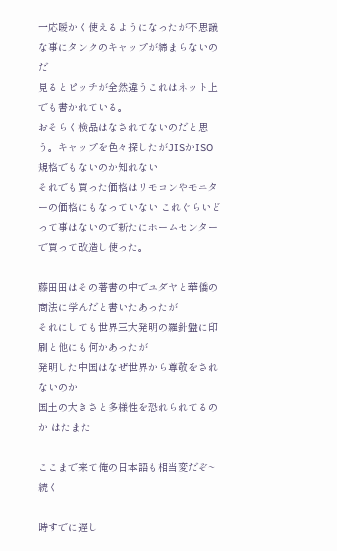一応暖かく使えるようになったが不思議な事にタンクのキャップが締まらないのだ
見るとピッチが全然違うこれはネット上でも書かれている。
おそらく検品はなされてないのだと思う。キャップを色々探したがJISかISO規格でもないのか知れない
それでも買った価格はリモコンやモニターの価格にもなっていない これぐらいどって事はないので新たにホームセンターで買って改造し使った。

藤田田はその著書の中でユダヤと華僑の商法に学んだと書いたあったが
それにしても世界三大発明の羅針盤に印刷と他にも何かあったが
発明した中国はなぜ世界から尊敬をされないのか
国土の大きさと多様性を恐れられてるのか はたまた

ここまで来て俺の日本語も相当変だぞ~
続く

時すでに遅し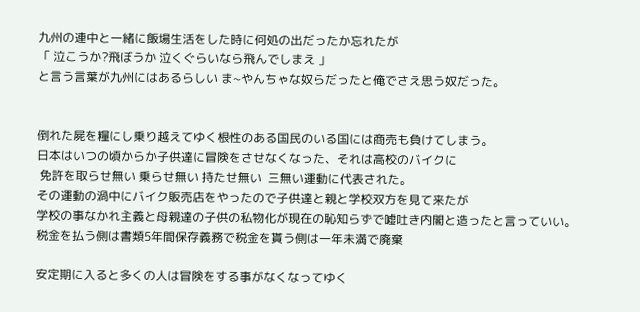九州の連中と一緒に飯場生活をした時に何処の出だったか忘れたが
「 泣こうか?飛ぼうか 泣くぐらいなら飛んでしまえ 」
と言う言葉が九州にはあるらしい ま~やんちゃな奴らだったと俺でさえ思う奴だった。


倒れた屍を糧にし乗り越えてゆく根性のある国民のいる国には商売も負けてしまう。
日本はいつの頃からか子供達に冒険をさせなくなった、それは高校のバイクに
 免許を取らせ無い 乗らせ無い 持たせ無い  三無い運動に代表された。
その運動の渦中にバイク販売店をやったので子供達と親と学校双方を見て来たが
学校の事なかれ主義と母親達の子供の私物化が現在の恥知らずで嘘吐き内閣と造ったと言っていい。
税金を払う側は書類5年間保存義務で税金を貰う側は一年未満で廃棄

安定期に入ると多くの人は冒険をする事がなくなってゆく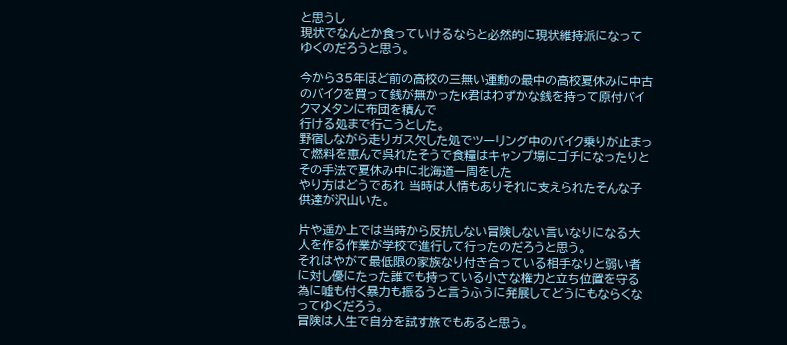と思うし
現状でなんとか食っていけるならと必然的に現状維持派になってゆくのだろうと思う。

今から35年ほど前の高校の三無い運動の最中の高校夏休みに中古のバイクを買って銭が無かったK君はわずかな銭を持って原付バイクマメタンに布団を積んで
行ける処まで行こうとした。
野宿しながら走りガス欠した処でツーリング中のバイク乗りが止まって燃料を恵んで呉れたそうで食糧はキャンプ場にゴチになったりとその手法で夏休み中に北海道一周をした
やり方はどうであれ 当時は人情もありそれに支えられたそんな子供達が沢山いた。

片や遥か上では当時から反抗しない冒険しない言いなりになる大人を作る作業が学校で進行して行ったのだろうと思う。
それはやがて最低限の家族なり付き合っている相手なりと弱い者に対し優にたった誰でも持っている小さな権力と立ち位置を守る為に嘘も付く暴力も振るうと言うふうに発展してどうにもならくなってゆくだろう。
冒険は人生で自分を試す旅でもあると思う。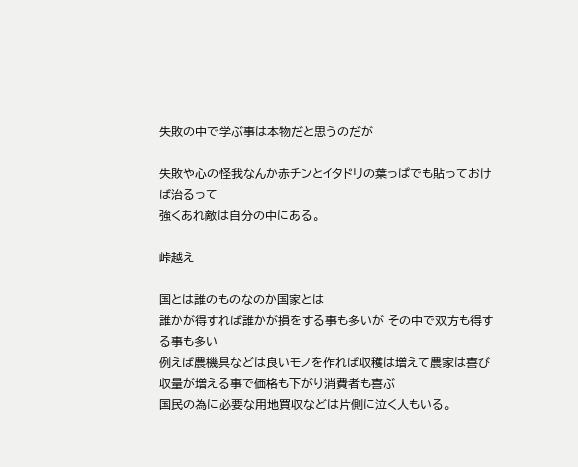失敗の中で学ぶ事は本物だと思うのだが

失敗や心の怪我なんか赤チンとイタドリの葉っぱでも貼っておけば治るって
強くあれ敵は自分の中にある。

峠越え

国とは誰のものなのか国家とは
誰かが得すれば誰かが損をする事も多いが その中で双方も得する事も多い
例えば農機具などは良いモノを作れば収穫は増えて農家は喜び収量が増える事で価格も下がり消費者も喜ぶ
国民の為に必要な用地買収などは片側に泣く人もいる。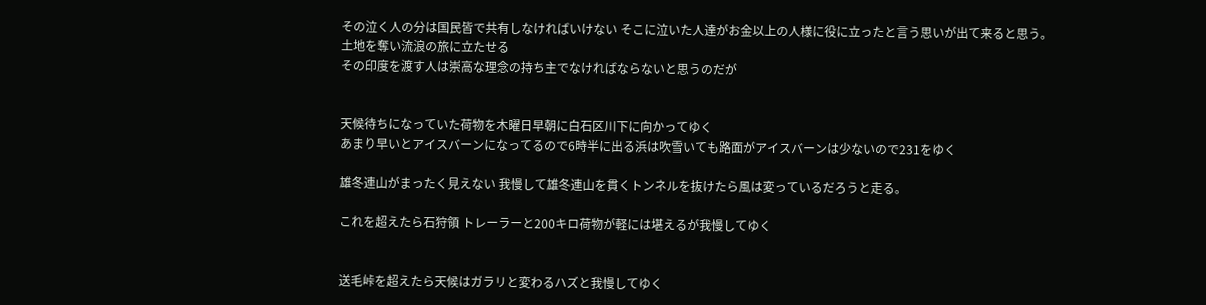その泣く人の分は国民皆で共有しなければいけない そこに泣いた人達がお金以上の人様に役に立ったと言う思いが出て来ると思う。
土地を奪い流浪の旅に立たせる
その印度を渡す人は崇高な理念の持ち主でなければならないと思うのだが


天候待ちになっていた荷物を木曜日早朝に白石区川下に向かってゆく
あまり早いとアイスバーンになってるので6時半に出る浜は吹雪いても路面がアイスバーンは少ないので231をゆく

雄冬連山がまったく見えない 我慢して雄冬連山を貫くトンネルを抜けたら風は変っているだろうと走る。

これを超えたら石狩領 トレーラーと200キロ荷物が軽には堪えるが我慢してゆく


送毛峠を超えたら天候はガラリと変わるハズと我慢してゆく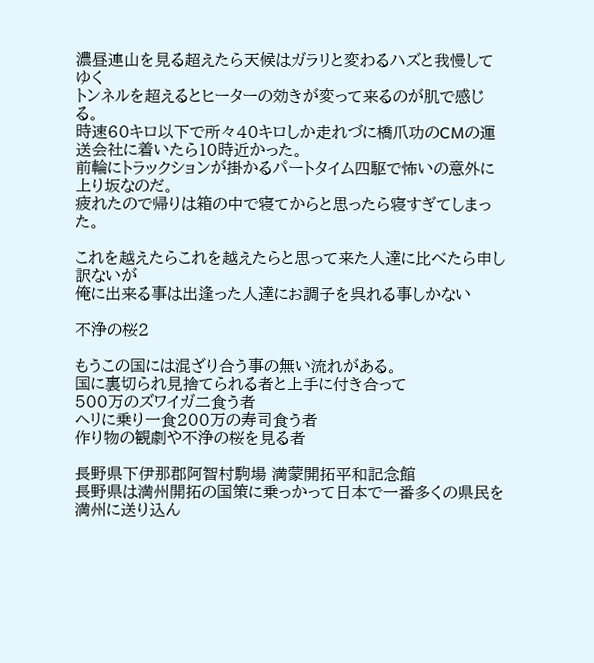濃昼連山を見る超えたら天候はガラリと変わるハズと我慢してゆく
トンネルを超えるとヒーターの効きが変って来るのが肌で感じる。
時速60キロ以下で所々40キロしか走れづに橋爪功のCMの運送会社に着いたら10時近かった。
前輪にトラックションが掛かるパートタイム四駆で怖いの意外に上り坂なのだ。
疲れたので帰りは箱の中で寝てからと思ったら寝すぎてしまった。

これを越えたらこれを越えたらと思って来た人達に比べたら申し訳ないが
俺に出来る事は出逢った人達にお調子を呉れる事しかない

不浄の桜2

もうこの国には混ざり合う事の無い流れがある。
国に裏切られ見捨てられる者と上手に付き合って
500万のズワイガ二食う者
ヘリに乗り一食200万の寿司食う者
作り物の観劇や不浄の桜を見る者

長野県下伊那郡阿智村駒場 満蒙開拓平和記念館
長野県は満州開拓の国策に乗っかって日本で一番多くの県民を満州に送り込ん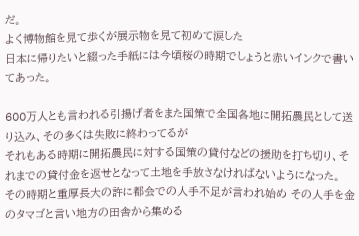だ。
よく博物館を見て歩くが展示物を見て初めて涙した
日本に帰りたいと綴った手紙には今頃桜の時期でしょうと赤いインクで書いてあった。

600万人とも言われる引揚げ者をまた国策で全国各地に開拓農民として送り込み、その多くは失敗に終わってるが
それもある時期に開拓農民に対する国策の貸付などの援助を打ち切り、それまでの貸付金を返せとなって土地を手放さなければないようになった。
その時期と重厚長大の許に都会での人手不足が言われ始め その人手を金のタマゴと言い地方の田舎から集める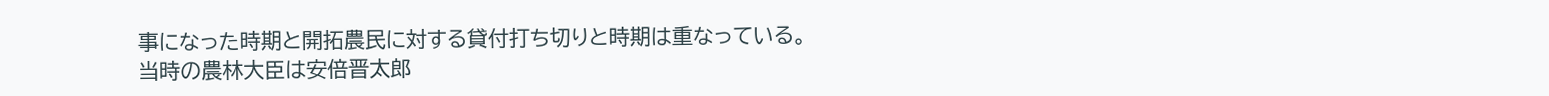事になった時期と開拓農民に対する貸付打ち切りと時期は重なっている。
当時の農林大臣は安倍晋太郎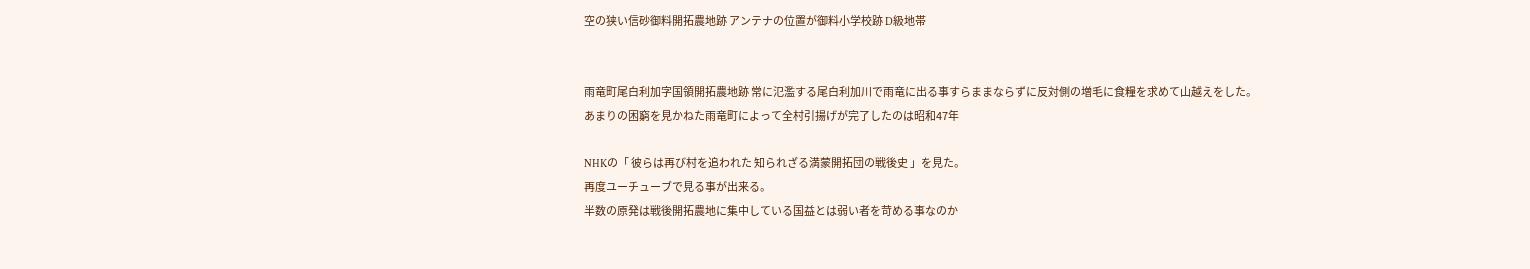空の狭い信砂御料開拓農地跡 アンテナの位置が御料小学校跡 D級地帯


雨竜町尾白利加字国領開拓農地跡 常に氾濫する尾白利加川で雨竜に出る事すらままならずに反対側の増毛に食糧を求めて山越えをした。
あまりの困窮を見かねた雨竜町によって全村引揚げが完了したのは昭和47年

NHKの「 彼らは再び村を追われた 知られざる満蒙開拓団の戦後史 」を見た。
再度ユーチューブで見る事が出来る。
半数の原発は戦後開拓農地に集中している国益とは弱い者を苛める事なのか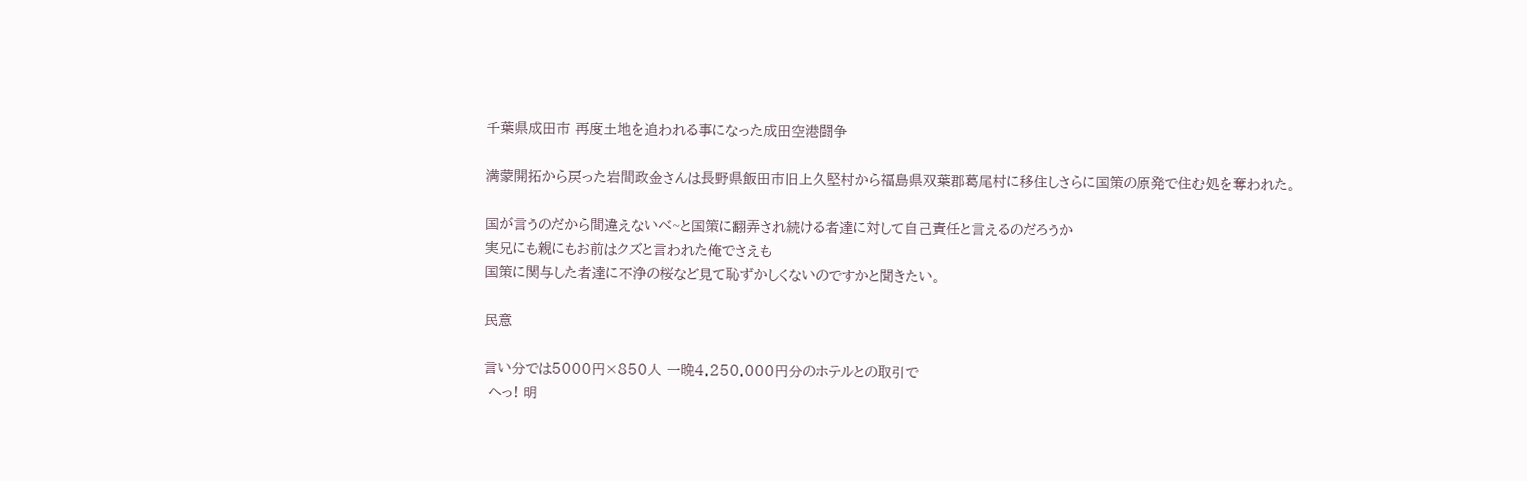千葉県成田市 再度土地を追われる事になった成田空港闘争

満蒙開拓から戻った岩間政金さんは長野県飯田市旧上久堅村から福島県双葉郡葛尾村に移住しさらに国策の原発で住む処を奪われた。

国が言うのだから間違えないべ~と国策に翻弄され続ける者達に対して自己責任と言えるのだろうか
実兄にも親にもお前はクズと言われた俺でさえも
国策に関与した者達に不浄の桜など見て恥ずかしくないのですかと聞きたい。

民意

言い分では5000円×850人 一晩4.250.000円分のホテルとの取引で
 へっ! 明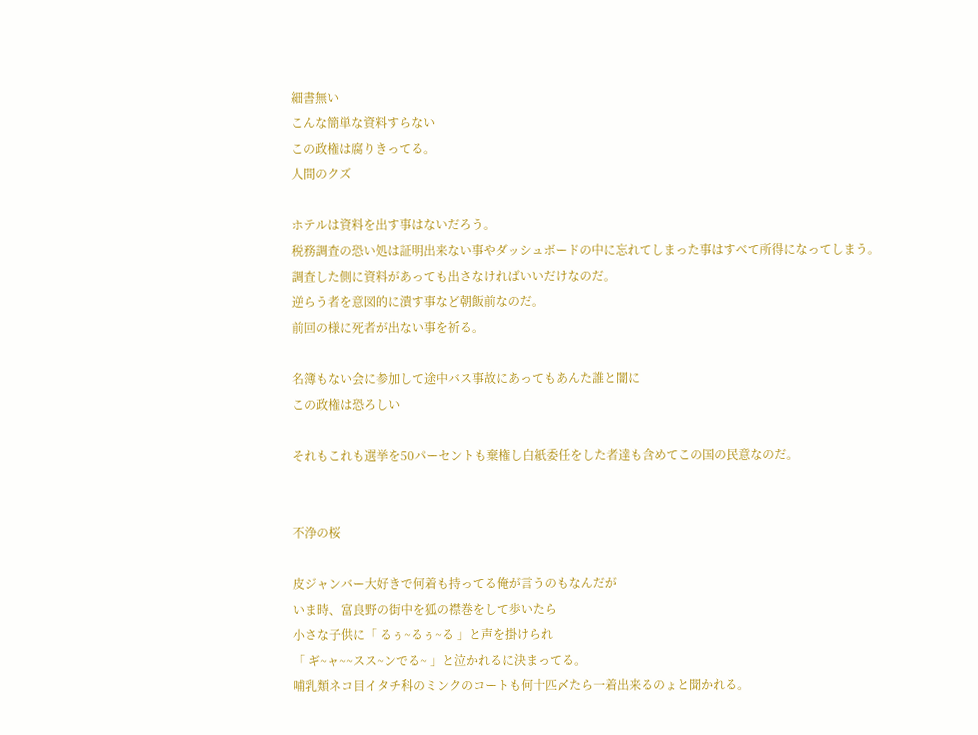細書無い
こんな簡単な資料すらない
この政権は腐りきってる。
人間のクズ

ホテルは資料を出す事はないだろう。
税務調査の恐い処は証明出来ない事やダッシュボードの中に忘れてしまった事はすべて所得になってしまう。
調査した側に資料があっても出さなければいいだけなのだ。
逆らう者を意図的に潰す事など朝飯前なのだ。
前回の様に死者が出ない事を祈る。

名簿もない会に参加して途中バス事故にあってもあんた誰と闇に
この政権は恐ろしい

それもこれも選挙を50パーセントも棄権し白紙委任をした者達も含めてこの国の民意なのだ。


不浄の桜

皮ジャンバー大好きで何着も持ってる俺が言うのもなんだが
いま時、富良野の街中を狐の襟巻をして歩いたら
小さな子供に「 るぅ~るぅ~る 」と声を掛けられ
「 ギ~ャ~~スス~ンでる~ 」と泣かれるに決まってる。
哺乳類ネコ目イタチ科のミンクのコートも何十匹〆たら一着出来るのょと聞かれる。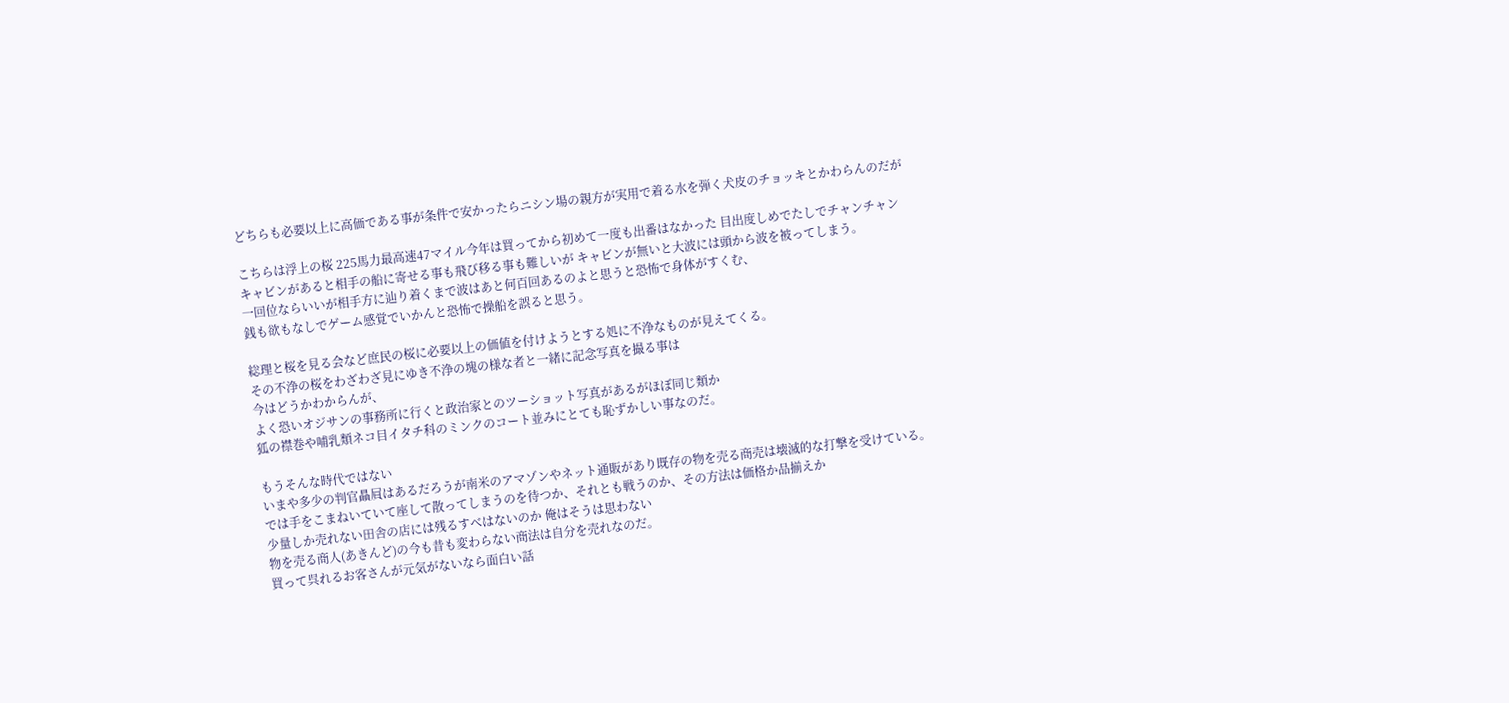どちらも必要以上に高価である事が条件で安かったらニシン場の親方が実用で着る水を弾く犬皮のチョッキとかわらんのだが

こちらは浮上の桜 225馬力最高速47マイル今年は買ってから初めて一度も出番はなかった 目出度しめでたしでチャンチャン
キャビンがあると相手の船に寄せる事も飛び移る事も難しいが キャビンが無いと大波には頭から波を被ってしまう。
一回位ならいいが相手方に辿り着くまで波はあと何百回あるのよと思うと恐怖で身体がすくむ、
銭も欲もなしでゲーム感覚でいかんと恐怖で操船を誤ると思う。

総理と桜を見る会など庶民の桜に必要以上の価値を付けようとする処に不浄なものが見えてくる。
その不浄の桜をわざわざ見にゆき不浄の塊の様な者と一緒に記念写真を撮る事は
今はどうかわからんが、
よく恐いオジサンの事務所に行くと政治家とのツーショット写真があるがほぼ同じ類か
狐の襟巻や哺乳類ネコ目イタチ科のミンクのコート並みにとても恥ずかしい事なのだ。

もうそんな時代ではない
いまや多少の判官贔屓はあるだろうが南米のアマゾンやネット通販があり既存の物を売る商売は壊滅的な打撃を受けている。
では手をこまねいていて座して散ってしまうのを待つか、それとも戦うのか、その方法は価格か品揃えか
少量しか売れない田舎の店には残るすべはないのか 俺はそうは思わない
物を売る商人(あきんど)の今も昔も変わらない商法は自分を売れなのだ。
買って呉れるお客さんが元気がないなら面白い話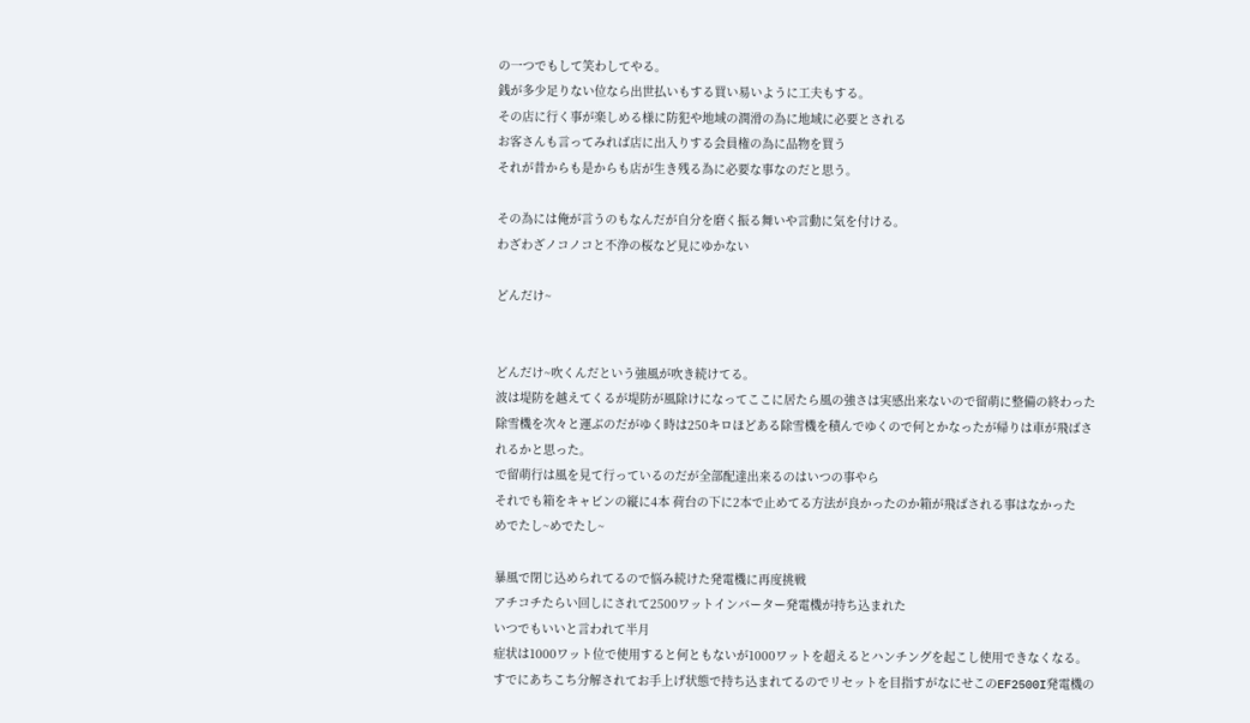の一つでもして笑わしてやる。
銭が多少足りない位なら出世払いもする買い易いように工夫もする。
その店に行く事が楽しめる様に防犯や地域の潤滑の為に地域に必要とされる
お客さんも言ってみれば店に出入りする会員権の為に品物を買う
それが昔からも是からも店が生き残る為に必要な事なのだと思う。

その為には俺が言うのもなんだが自分を磨く振る舞いや言動に気を付ける。
わざわざノコノコと不浄の桜など見にゆかない

どんだけ~


どんだけ~吹くんだという強風が吹き続けてる。
波は堤防を越えてくるが堤防が風除けになってここに居たら風の強さは実感出来ないので留萌に整備の終わった除雪機を次々と運ぶのだがゆく時は250キロほどある除雪機を積んでゆくので何とかなったが帰りは車が飛ばされるかと思った。
で留萌行は風を見て行っているのだが全部配達出来るのはいつの事やら
それでも箱をキャビンの縦に4本 荷台の下に2本で止めてる方法が良かったのか箱が飛ばされる事はなかった
めでたし~めでたし~

暴風で閉じ込められてるので悩み続けた発電機に再度挑戦
アチコチたらい回しにされて2500ワットインバーター発電機が持ち込まれた
いつでもいいと言われて半月
症状は1000ワット位で使用すると何ともないが1000ワットを超えるとハンチングを起こし使用できなくなる。
すでにあちこち分解されてお手上げ状態で持ち込まれてるのでリセットを目指すがなにせこのEF2500I発電機の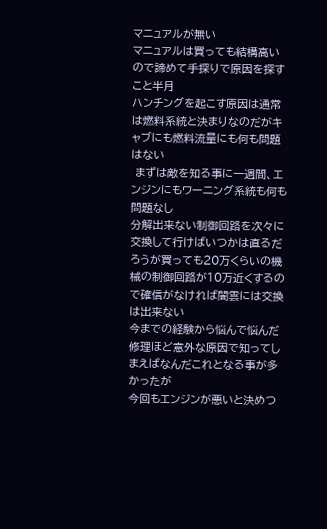マニュアルが無い
マニュアルは買っても結構高いので諦めて手探りで原因を探すこと半月
ハンチングを起こす原因は通常は燃料系統と決まりなのだがキャブにも燃料流量にも何も問題はない
 まずは敵を知る事に一週間、エンジンにもワーニング系統も何も問題なし
分解出来ない制御回路を次々に交換して行けばいつかは直るだろうが買っても20万くらいの機械の制御回路が10万近くするので確信がなければ闇雲には交換は出来ない
今までの経験から悩んで悩んだ修理ほど意外な原因で知ってしまえばなんだこれとなる事が多かったが
今回もエンジンが悪いと決めつ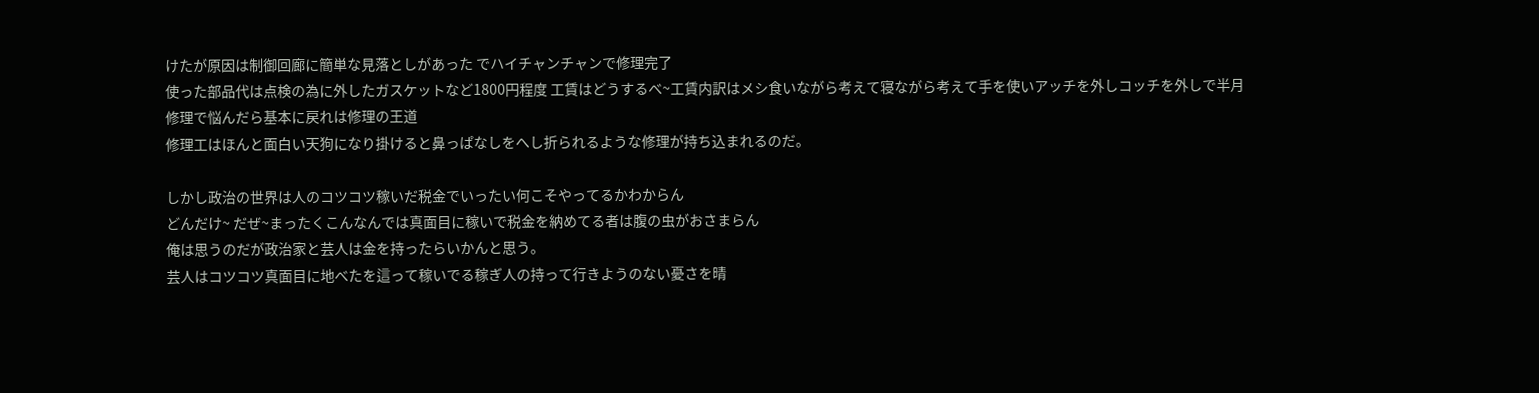けたが原因は制御回廊に簡単な見落としがあった でハイチャンチャンで修理完了
使った部品代は点検の為に外したガスケットなど1800円程度 工賃はどうするべ~工賃内訳はメシ食いながら考えて寝ながら考えて手を使いアッチを外しコッチを外しで半月
修理で悩んだら基本に戻れは修理の王道
修理工はほんと面白い天狗になり掛けると鼻っぱなしをへし折られるような修理が持ち込まれるのだ。

しかし政治の世界は人のコツコツ稼いだ税金でいったい何こそやってるかわからん
どんだけ~ だぜ~まったくこんなんでは真面目に稼いで税金を納めてる者は腹の虫がおさまらん
俺は思うのだが政治家と芸人は金を持ったらいかんと思う。
芸人はコツコツ真面目に地べたを這って稼いでる稼ぎ人の持って行きようのない憂さを晴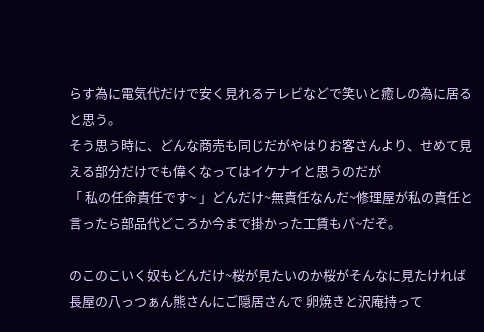らす為に電気代だけで安く見れるテレビなどで笑いと癒しの為に居ると思う。
そう思う時に、どんな商売も同じだがやはりお客さんより、せめて見える部分だけでも偉くなってはイケナイと思うのだが
「 私の任命責任です~ 」どんだけ~無責任なんだ~修理屋が私の責任と言ったら部品代どころか今まで掛かった工賃もパ~だぞ。

のこのこいく奴もどんだけ~桜が見たいのか桜がそんなに見たければ
長屋の八っつぁん熊さんにご隠居さんで 卵焼きと沢庵持って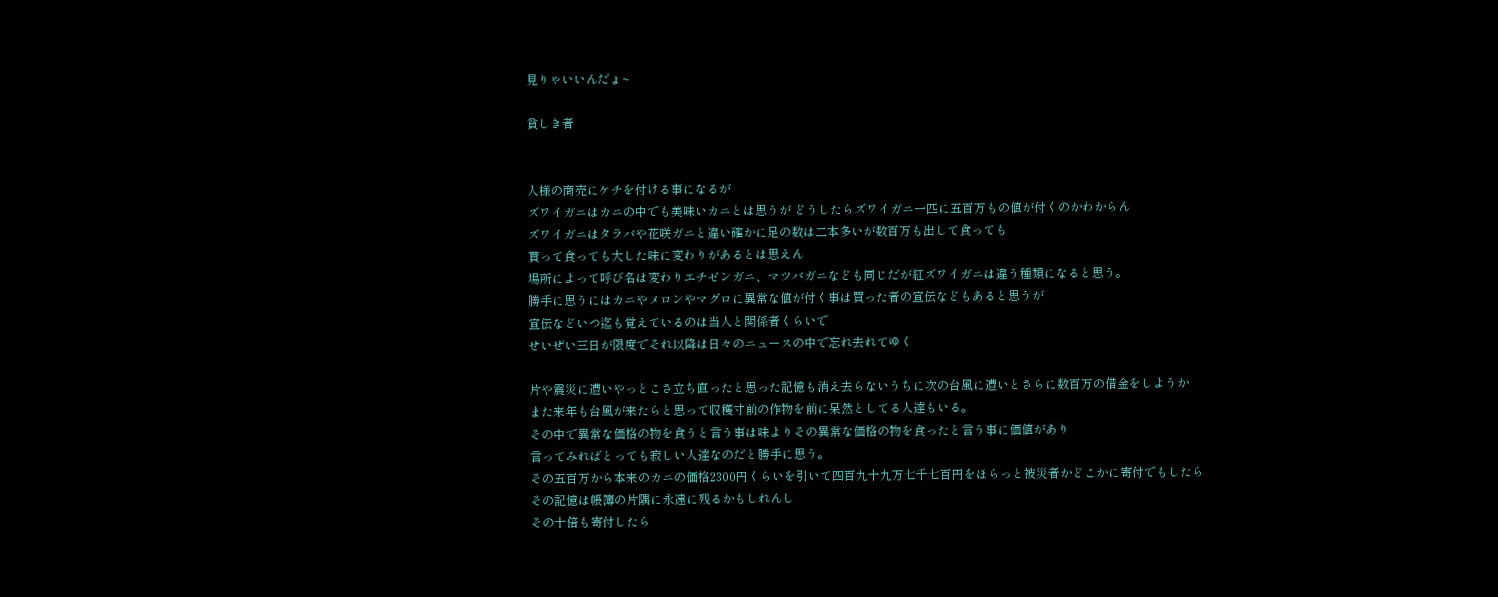見りゃいいんだょ~

貧しき者


人様の商売にケチを付ける事になるが
ズワイガニはカニの中でも美味いカニとは思うが どうしたらズワイガニ一匹に五百万もの値が付くのかわからん
ズワイガニはタラバや花咲ガニと違い確かに足の数は二本多いが数百万も出して食っても
貰って食っても大した味に変わりがあるとは思えん
場所によって呼び名は変わりエチゼンガニ、マツバガニなども同じだが紅ズワイガニは違う種類になると思う。
勝手に思うにはカニやメロンやマグロに異常な値が付く事は買った者の宣伝などもあると思うが
宣伝などいつ迄も覚えているのは当人と関係者くらいで
せいぜい三日が限度でそれ以降は日々のニュースの中で忘れ去れてゆく

片や震災に遭いやっとこさ立ち直ったと思った記憶も消え去らないうちに次の台風に遭いとさらに数百万の借金をしようか
また来年も台風が来たらと思って収穫寸前の作物を前に呆然としてる人達もいる。
その中で異常な価格の物を食うと言う事は味よりその異常な価格の物を食ったと言う事に価値があり
言ってみればとっても寂しい人達なのだと勝手に思う。
その五百万から本来のカニの価格2300円くらいを引いて四百九十九万七千七百円をほらっと被災者かどこかに寄付でもしたら
その記憶は帳簿の片隅に永遠に残るかもしれんし
その十倍も寄付したら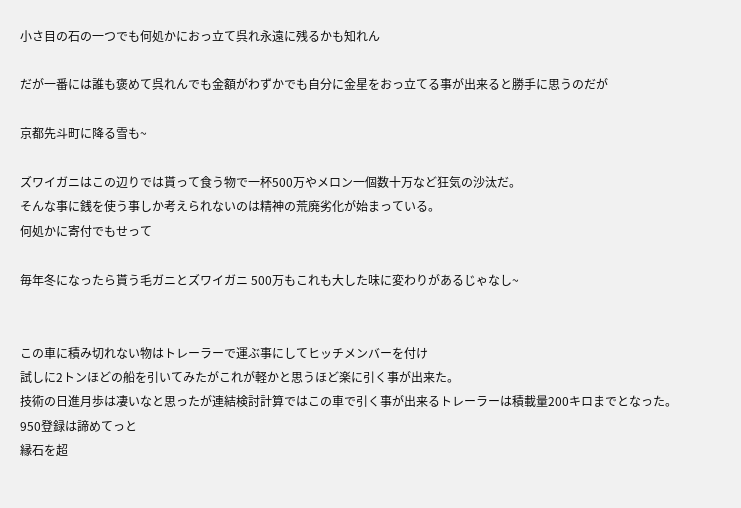小さ目の石の一つでも何処かにおっ立て呉れ永遠に残るかも知れん

だが一番には誰も褒めて呉れんでも金額がわずかでも自分に金星をおっ立てる事が出来ると勝手に思うのだが

京都先斗町に降る雪も~

ズワイガニはこの辺りでは貰って食う物で一杯500万やメロン一個数十万など狂気の沙汰だ。
そんな事に銭を使う事しか考えられないのは精神の荒廃劣化が始まっている。
何処かに寄付でもせって

毎年冬になったら貰う毛ガニとズワイガニ 500万もこれも大した味に変わりがあるじゃなし~


この車に積み切れない物はトレーラーで運ぶ事にしてヒッチメンバーを付け
試しに2トンほどの船を引いてみたがこれが軽かと思うほど楽に引く事が出来た。
技術の日進月歩は凄いなと思ったが連結検討計算ではこの車で引く事が出来るトレーラーは積載量200キロまでとなった。
950登録は諦めてっと
縁石を超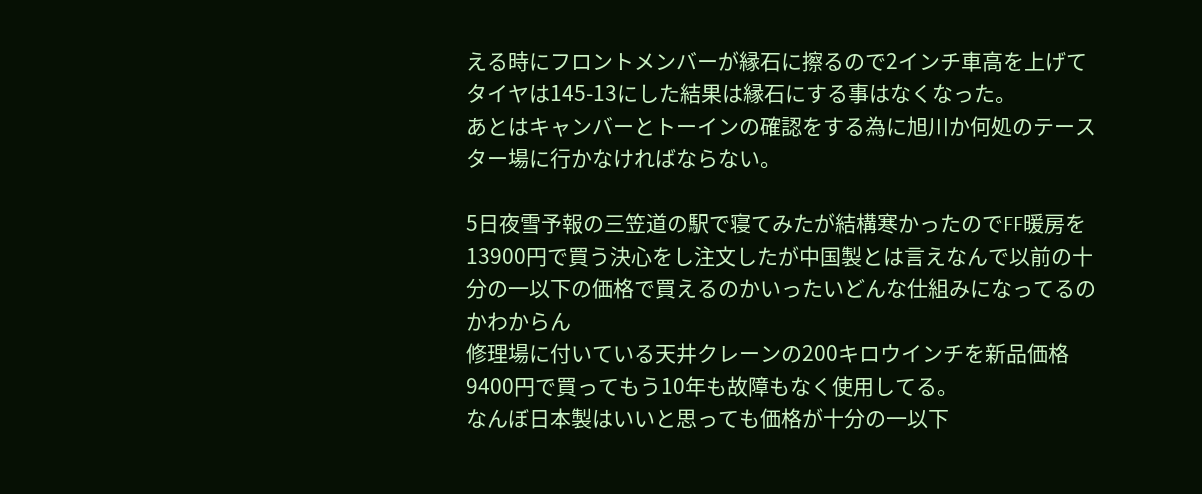える時にフロントメンバーが縁石に擦るので2インチ車高を上げてタイヤは145-13にした結果は縁石にする事はなくなった。
あとはキャンバーとトーインの確認をする為に旭川か何処のテースター場に行かなければならない。

5日夜雪予報の三笠道の駅で寝てみたが結構寒かったのでFF暖房を13900円で買う決心をし注文したが中国製とは言えなんで以前の十分の一以下の価格で買えるのかいったいどんな仕組みになってるのかわからん
修理場に付いている天井クレーンの200キロウインチを新品価格9400円で買ってもう10年も故障もなく使用してる。
なんぼ日本製はいいと思っても価格が十分の一以下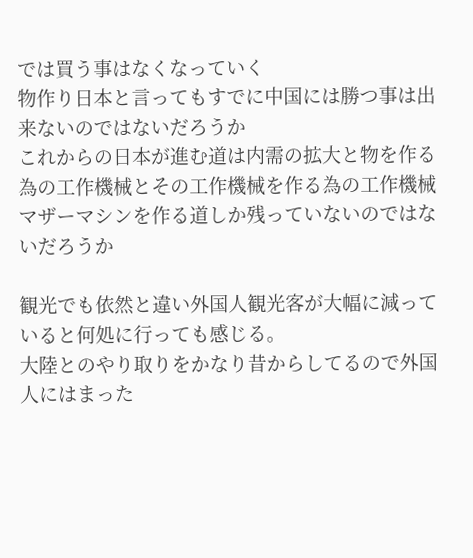では買う事はなくなっていく
物作り日本と言ってもすでに中国には勝つ事は出来ないのではないだろうか
これからの日本が進む道は内需の拡大と物を作る為の工作機械とその工作機械を作る為の工作機械マザーマシンを作る道しか残っていないのではないだろうか

観光でも依然と違い外国人観光客が大幅に減っていると何処に行っても感じる。
大陸とのやり取りをかなり昔からしてるので外国人にはまった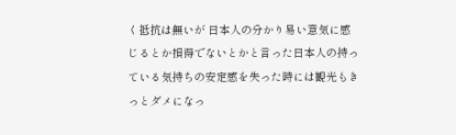く抵抗は無いが 日本人の分かり易い意気に感じるとか損得でないとかと言った日本人の持っている気持ちの安定感を失った時には観光もきっとダメになっ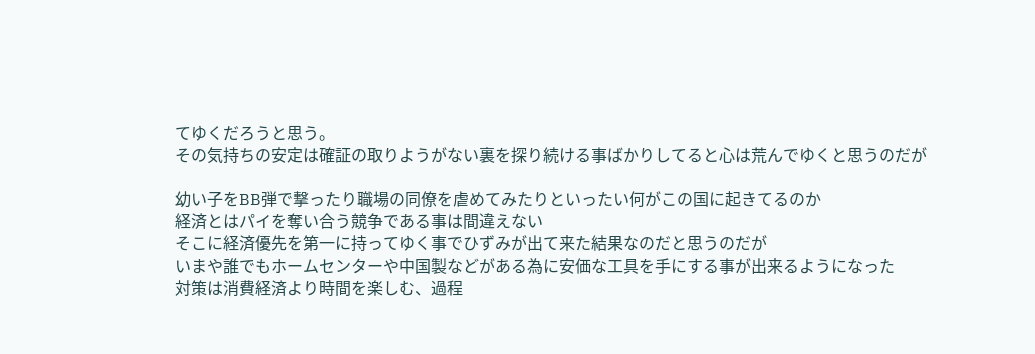てゆくだろうと思う。
その気持ちの安定は確証の取りようがない裏を探り続ける事ばかりしてると心は荒んでゆくと思うのだが

幼い子をBB弾で撃ったり職場の同僚を虐めてみたりといったい何がこの国に起きてるのか
経済とはパイを奪い合う競争である事は間違えない
そこに経済優先を第一に持ってゆく事でひずみが出て来た結果なのだと思うのだが
いまや誰でもホームセンターや中国製などがある為に安価な工具を手にする事が出来るようになった
対策は消費経済より時間を楽しむ、過程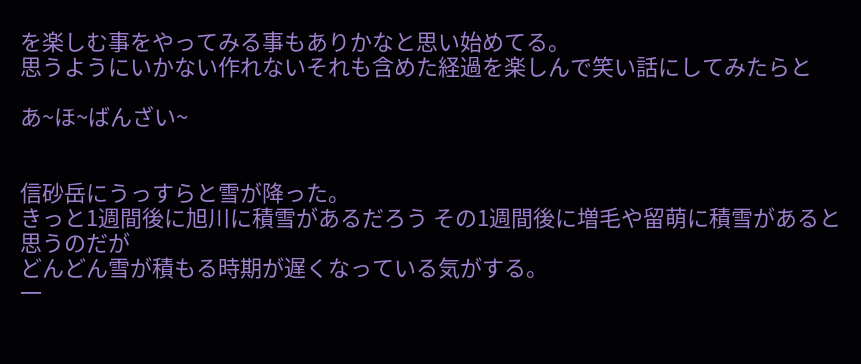を楽しむ事をやってみる事もありかなと思い始めてる。
思うようにいかない作れないそれも含めた経過を楽しんで笑い話にしてみたらと

あ~ほ~ばんざい~


信砂岳にうっすらと雪が降った。
きっと1週間後に旭川に積雪があるだろう その1週間後に増毛や留萌に積雪があると思うのだが
どんどん雪が積もる時期が遅くなっている気がする。
一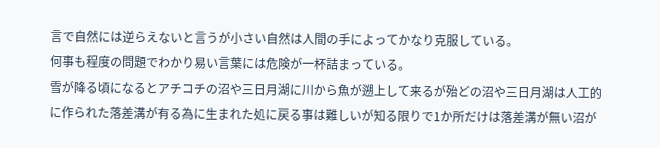言で自然には逆らえないと言うが小さい自然は人間の手によってかなり克服している。
何事も程度の問題でわかり易い言葉には危険が一杯詰まっている。
雪が降る頃になるとアチコチの沼や三日月湖に川から魚が遡上して来るが殆どの沼や三日月湖は人工的に作られた落差溝が有る為に生まれた処に戻る事は難しいが知る限りで1か所だけは落差溝が無い沼が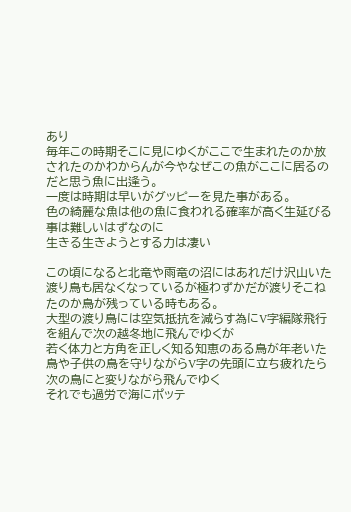あり
毎年この時期そこに見にゆくがここで生まれたのか放されたのかわからんが今やなぜこの魚がここに居るのだと思う魚に出逢う。
一度は時期は早いがグッピーを見た事がある。
色の綺麗な魚は他の魚に食われる確率が高く生延びる事は難しいはずなのに
生きる生きようとする力は凄い

この頃になると北竜や雨竜の沼にはあれだけ沢山いた渡り鳥も居なくなっているが極わずかだが渡りそこねたのか鳥が残っている時もある。
大型の渡り鳥には空気抵抗を減らす為にV字編隊飛行を組んで次の越冬地に飛んでゆくが
若く体力と方角を正しく知る知恵のある鳥が年老いた鳥や子供の鳥を守りながらV字の先頭に立ち疲れたら次の鳥にと変りながら飛んでゆく
それでも過労で海にポッテ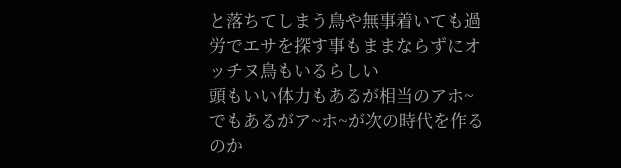と落ちてしまう鳥や無事着いても過労でエサを探す事もままならずにオッチヌ鳥もいるらしい
頭もいい体力もあるが相当のアホ~でもあるがア~ホ~が次の時代を作るのか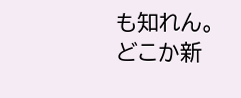も知れん。
どこか新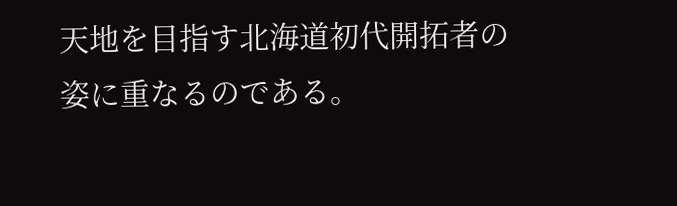天地を目指す北海道初代開拓者の姿に重なるのである。